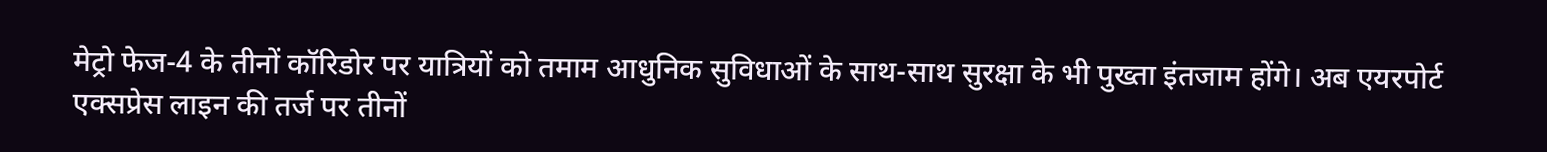मेट्रो फेज-4 के तीनों कॉरिडोर पर यात्रियों को तमाम आधुनिक सुविधाओं के साथ-साथ सुरक्षा के भी पुख्ता इंतजाम होंगे। अब एयरपोर्ट एक्सप्रेस लाइन की तर्ज पर तीनों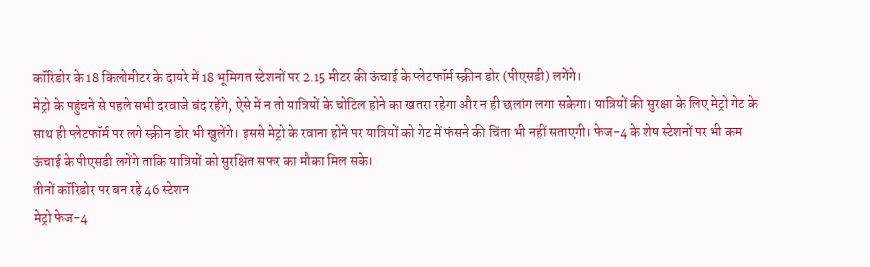कॉरिडोर के 18 किलोमीटर के दायरे में 18 भूमिगत स्टेशनों पर 2.15 मीटर की ऊंचाई के प्लेटफॉर्म स्क्रीन डोर (पीएसडी) लगेंगे।
मेट्रो के पहुंचने से पहले सभी दरवाजे बंद रहेंगे, ऐसे में न तो यात्रियों के चोटिल होने का खतरा रहेगा और न ही छलांग लगा सकेगा। यात्रियों की सुरक्षा के लिए मेट्रो गेट के साथ ही प्लेटफॉर्म पर लगे स्क्रीन डोर भी खुलेंगे। इससे मेट्रो के रवाना होने पर यात्रियों को गेट में फंसने की चिंता भी नहीं सताएगी। फेज-4 के शेष स्टेशनों पर भी कम ऊंचाई के पीएसडी लगेंगे ताकि यात्रियों को सुरक्षित सफर का मौका मिल सके।
तीनों कॉरिडोर पर बन रहे 46 स्टेशन
मेट्रो फेज-4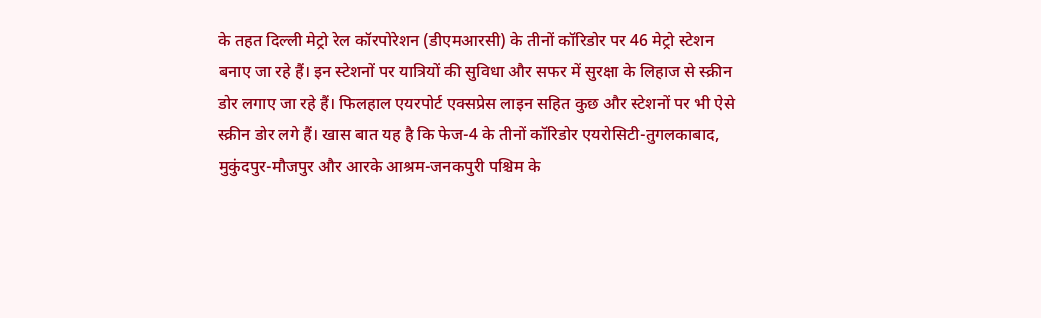के तहत दिल्ली मेट्रो रेल कॉरपोरेशन (डीएमआरसी) के तीनों कॉरिडोर पर 46 मेट्रो स्टेशन बनाए जा रहे हैं। इन स्टेशनों पर यात्रियों की सुविधा और सफर में सुरक्षा के लिहाज से स्क्रीन डोर लगाए जा रहे हैं। फिलहाल एयरपोर्ट एक्सप्रेस लाइन सहित कुछ और स्टेशनों पर भी ऐसे स्क्रीन डोर लगे हैं। खास बात यह है कि फेज-4 के तीनों कॉरिडोर एयरोसिटी-तुगलकाबाद, मुकुंदपुर-मौजपुर और आरके आश्रम-जनकपुरी पश्चिम के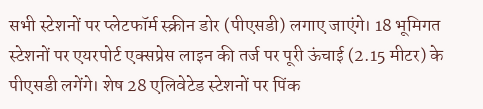सभी स्टेशनों पर प्लेटफॉर्म स्क्रीन डोर (पीएसडी) लगाए जाएंगे। 18 भूमिगत स्टेशनों पर एयरपोर्ट एक्सप्रेस लाइन की तर्ज पर पूरी ऊंचाई (2.15 मीटर) के पीएसडी लगेंगे। शेष 28 एलिवेटेड स्टेशनों पर पिंक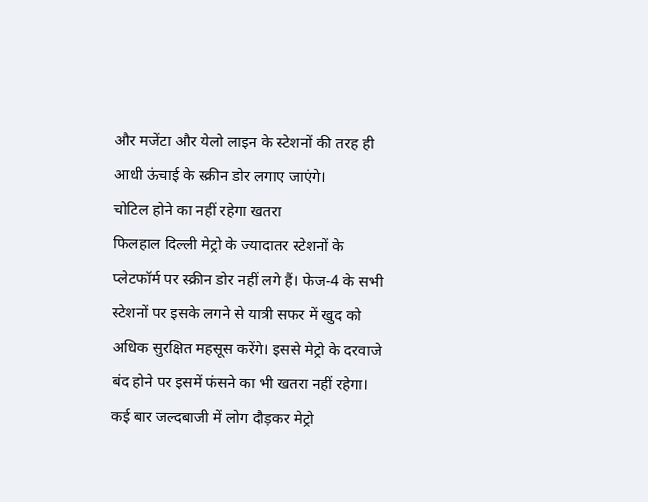और मजेंटा और येलो लाइन के स्टेशनों की तरह ही आधी ऊंचाई के स्क्रीन डोर लगाए जाएंगे।
चोटिल होने का नहीं रहेगा खतरा
फिलहाल दिल्ली मेट्रो के ज्यादातर स्टेशनों के प्लेटफॉर्म पर स्क्रीन डोर नहीं लगे हैं। फेज-4 के सभी स्टेशनों पर इसके लगने से यात्री सफर में खुद को अधिक सुरक्षित महसूस करेंगे। इससे मेट्रो के दरवाजे बंद होने पर इसमें फंसने का भी खतरा नहीं रहेगा। कई बार जल्दबाजी में लोग दौड़कर मेट्रो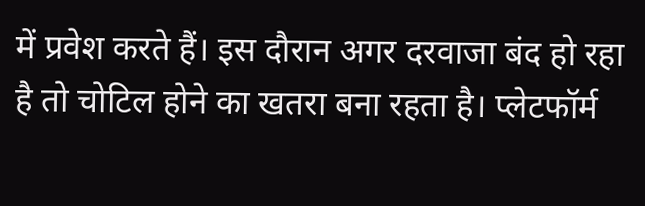में प्रवेश करते हैं। इस दौरान अगर दरवाजा बंद हो रहा है तो चोटिल होने का खतरा बना रहता है। प्लेटफॉर्म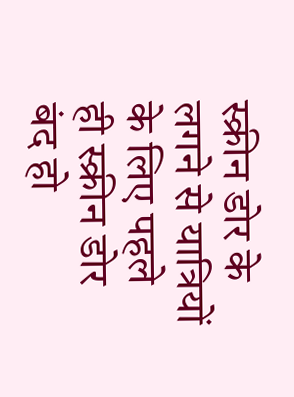स्क्रीन डोर के लगने से यात्रियों के लिए पहले ही स्क्रीन डोर बंद हो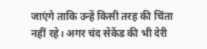जाएंगे ताकि उन्हें किसी तरह की चिंता नहीं रहे। अगर चंद सेकेंड की भी देरी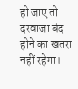हो जाए तो दरवाजा बंद होने का खतरा नहीं रहेगा।